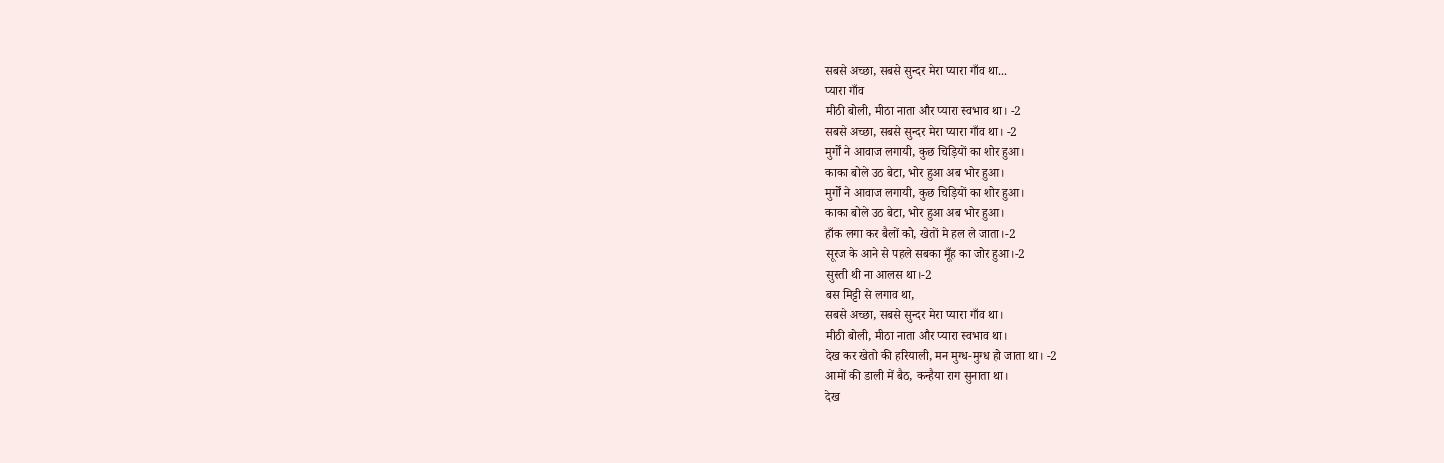सबसे अच्छा, सबसे सुन्दर मेरा प्यारा गाँव था...
प्यारा गाँव
मीठी बोली, मीठा नाता और प्यारा स्वभाव था। -2
सबसे अच्छा, सबसे सुन्दर मेरा प्यारा गाँव था। -2
मुर्गों ने आवाज लगायी, कुछ चिड़ियों का शोर हुआ।
काका बोले उठ बेटा, भोर हुआ अब भोर हुआ।
मुर्गों ने आवाज लगायी, कुछ चिड़ियों का शोर हुआ।
काका बोले उठ बेटा, भोर हुआ अब भोर हुआ।
हाँक लगा कर बैलों को, खेतों मे हल ले जाता।-2
सूरज के आने से पहले सबका मूँह का जोर हुआ।-2
सुस्ती थी ना आलस था।-2
बस मिट्टी से लगाव था,
सबसे अच्छा, सबसे सुन्दर मेरा प्यारा गाँव था।
मीठी बोली, मीठा नाता और प्यारा स्वभाव था।
देख कर खेतो की हरियाली, मन मुग्ध-मुग्ध हो जाता था। -2
आमों की डाली में बैठ, कन्हैया राग सुनाता था।
देख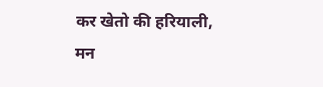कर खेतो की हरियाली, मन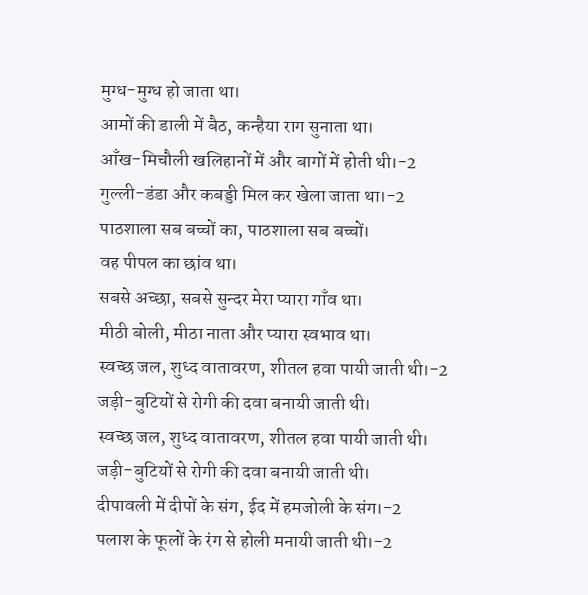मुग्ध-मुग्ध हो जाता था।
आमों की डाली में बैठ, कन्हैया राग सुनाता था।
आँख-मिचौली खलिहानों में और बागों में होती थी।-2
गुल्ली-डंडा और कबड्डी मिल कर खेला जाता था।-2
पाठशाला सब बच्चों का, पाठशाला सब बच्चों।
वह पीपल का छांव था।
सबसे अच्छा, सबसे सुन्दर मेरा प्यारा गाँव था।
मीठी बोली, मीठा नाता और प्यारा स्वभाव था।
स्वच्छ जल, शुध्द वातावरण, शीतल हवा पायी जाती थी।-2
जड़ी-बुटियों से रोगी की दवा बनायी जाती थी।
स्वच्छ जल, शुध्द वातावरण, शीतल हवा पायी जाती थी।
जड़ी-बुटियों से रोगी की दवा बनायी जाती थी।
दीपावली में दीपों के संग, ईद में हमजोली के संग।-2
पलाश के फूलों के रंग से होली मनायी जाती थी।-2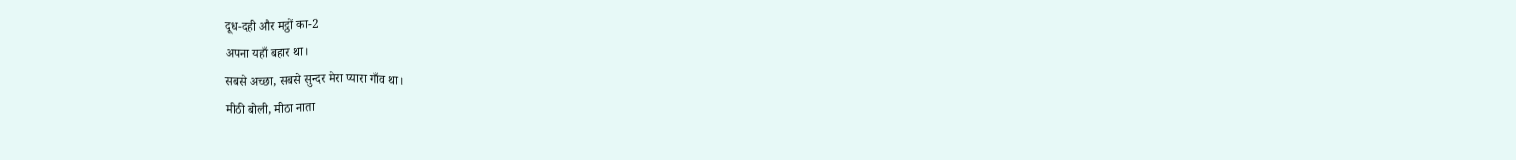दूध-दही और मट्ठों का-2
अपना यहाँ बहार था।
सबसे अच्छा, सबसे सुन्दर मेरा प्यारा गाँव था।
मीठी बोली, मीठा नाता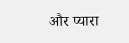और प्यारा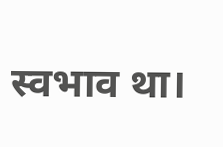स्वभाव था।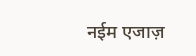नईम एजाज़